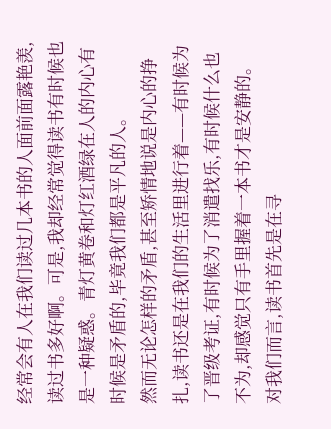经常会有人在我们读过几本书的人面前面露艳羡,读过书多好啊。可是,我却经常觉得读书有时候也是一种疑惑。青灯黄卷和灯红酒绿在人的内心有时候是矛盾的,毕竟我们都是平凡的人。
然而无论怎样的矛盾,甚至矫情地说是内心的挣扎,读书还是在我们的生活里进行着——有时候为了晋级考证,有时候为了消遣找乐,有时候什么也不为,却感觉只有手里握着一本书才是安静的。
对我们而言,读书首先是在寻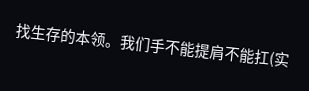找生存的本领。我们手不能提肩不能扛(实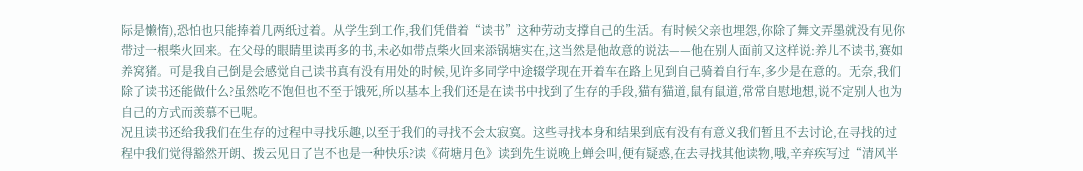际是懒惰),恐怕也只能捧着几两纸过着。从学生到工作,我们凭借着“读书”这种劳动支撑自己的生活。有时候父亲也埋怨,你除了舞文弄墨就没有见你带过一根柴火回来。在父母的眼睛里读再多的书,未必如带点柴火回来添锅塘实在,这当然是他故意的说法——他在别人面前又这样说:养儿不读书,赛如养窝猪。可是我自己倒是会感觉自己读书真有没有用处的时候,见许多同学中途辍学现在开着车在路上见到自己骑着自行车,多少是在意的。无奈,我们除了读书还能做什么?虽然吃不饱但也不至于饿死,所以基本上我们还是在读书中找到了生存的手段,猫有猫道,鼠有鼠道,常常自慰地想,说不定别人也为自己的方式而羡慕不已呢。
况且读书还给我我们在生存的过程中寻找乐趣,以至于我们的寻找不会太寂寞。这些寻找本身和结果到底有没有有意义我们暂且不去讨论,在寻找的过程中我们觉得豁然开朗、拨云见日了岂不也是一种快乐?读《荷塘月色》读到先生说晚上蝉会叫,便有疑惑,在去寻找其他读物,哦,辛弃疾写过“清风半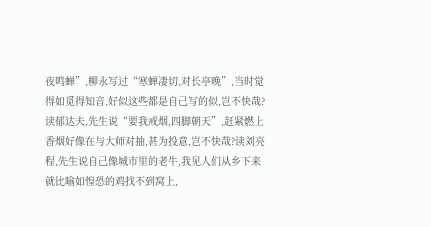夜鸣蝉”,柳永写过“寒蝉凄切,对长亭晚”,当时觉得如觅得知音,好似这些都是自己写的似,岂不快哉?读郁达夫,先生说“要我戒烟,四脚朝天”,赶紧燃上香烟好像在与大师对抽,甚为投意,岂不快哉?读刘亮程,先生说自己像城市里的老牛,我见人们从乡下来就比喻如惶恐的鸡找不到窝上,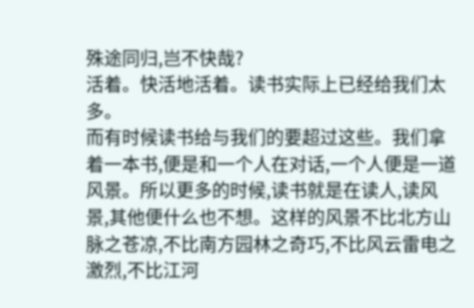殊途同归,岂不快哉?
活着。快活地活着。读书实际上已经给我们太多。
而有时候读书给与我们的要超过这些。我们拿着一本书,便是和一个人在对话,一个人便是一道风景。所以更多的时候,读书就是在读人,读风景,其他便什么也不想。这样的风景不比北方山脉之苍凉,不比南方园林之奇巧,不比风云雷电之激烈,不比江河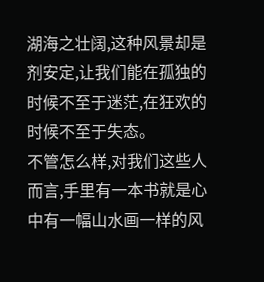湖海之壮阔,这种风景却是剂安定,让我们能在孤独的时候不至于迷茫,在狂欢的时候不至于失态。
不管怎么样,对我们这些人而言,手里有一本书就是心中有一幅山水画一样的风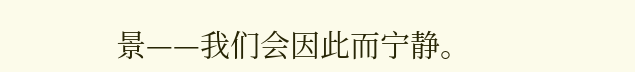景——我们会因此而宁静。